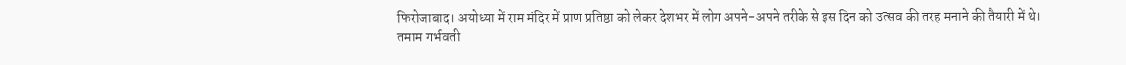फिरोजाबाद। अयोध्या में राम मंदिर में प्राण प्रतिष्ठा को लेकर देशभर में लोग अपने-अपने तरीके से इस दिन को उत्सव की तरह मनाने की तैयारी में थे। तमाम गर्भवती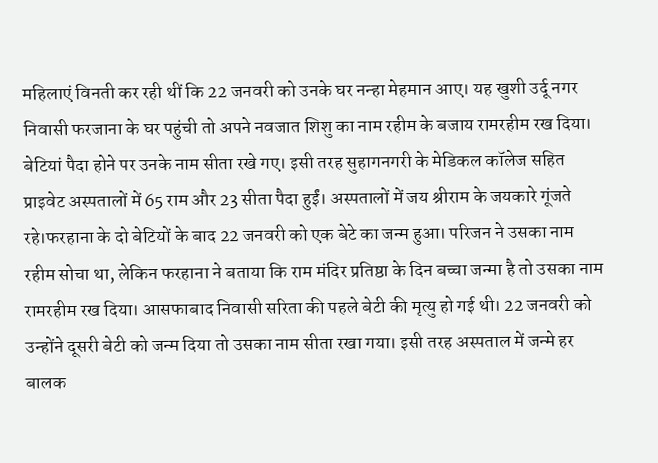महिलाएं विनती कर रही थीं कि 22 जनवरी को उनके घर नन्हा मेहमान आए। यह खुशी उर्दू नगर निवासी फरजाना के घर पहुंची तो अपने नवजात शिशु का नाम रहीम के बजाय रामरहीम रख दिया। बेटियां पैदा होने पर उनके नाम सीता रखे गए। इसी तरह सुहागनगरी के मेडिकल कॉलेज सहित प्राइवेट अस्पतालों में 65 राम और 23 सीता पैदा हुईं। अस्पतालों में जय श्रीराम के जयकारे गूंजते रहे।फरहाना के दो बेटियों के बाद 22 जनवरी को एक बेटे का जन्म हुआ। परिजन ने उसका नाम रहीम सोचा था, लेकिन फरहाना ने बताया कि राम मंदिर प्रतिष्ठा के दिन बच्चा जन्मा है तो उसका नाम रामरहीम रख दिया। आसफाबाद निवासी सरिता की पहले बेटी की मृत्यु हो गई थी। 22 जनवरी को उन्होंने दूसरी बेटी को जन्म दिया तो उसका नाम सीता रखा गया। इसी तरह अस्पताल में जन्मे हर बालक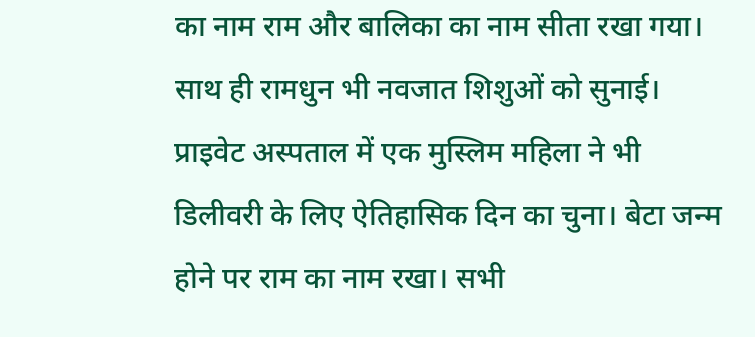का नाम राम और बालिका का नाम सीता रखा गया। साथ ही रामधुन भी नवजात शिशुओं को सुनाई।
प्राइवेट अस्पताल में एक मुस्लिम महिला ने भी डिलीवरी के लिए ऐतिहासिक दिन का चुना। बेटा जन्म होने पर राम का नाम रखा। सभी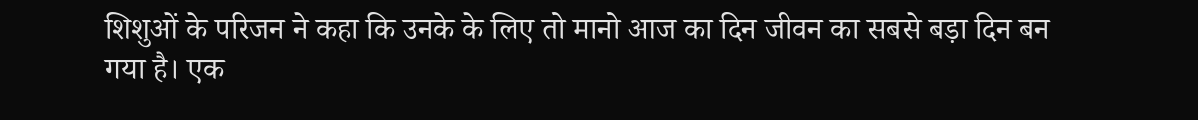शिशुओं के परिजन ने कहा कि उनके के लिए तो मानो आज का दिन जीवन का सबसे बड़ा दिन बन गया है। एक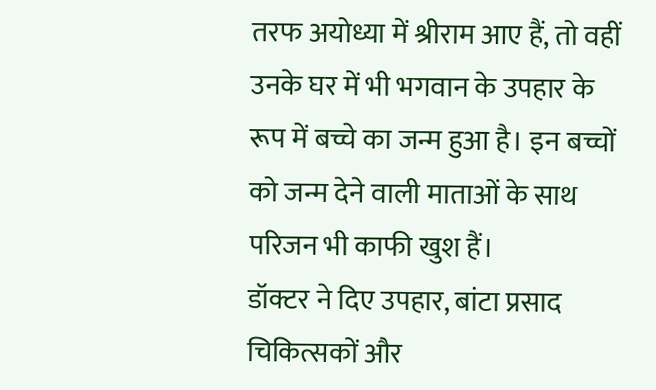तरफ अयोध्या में श्रीराम आए हैं, तो वहीं उनके घर में भी भगवान के उपहार के रूप में बच्चे का जन्म हुआ है। इन बच्चों को जन्म देने वाली माताओं के साथ परिजन भी काफी खुश हैं।
डॉक्टर ने दिए उपहार, बांटा प्रसाद
चिकित्सकों और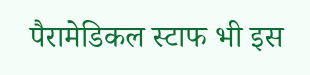पैरामेडिकल स्टाफ भी इस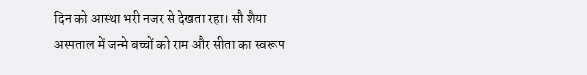दिन को आस्था भरी नजर से देखता रहा। सौ शैया अस्पताल में जन्मे बच्चों को राम और सीता का स्वरूप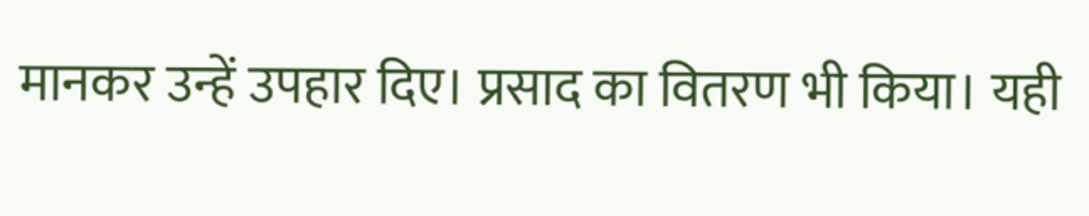मानकर उन्हें उपहार दिए। प्रसाद का वितरण भी किया। यही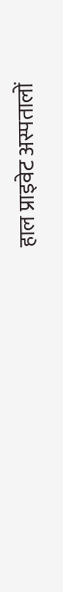हाल प्राइवेट अस्पतालों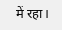में रहा।